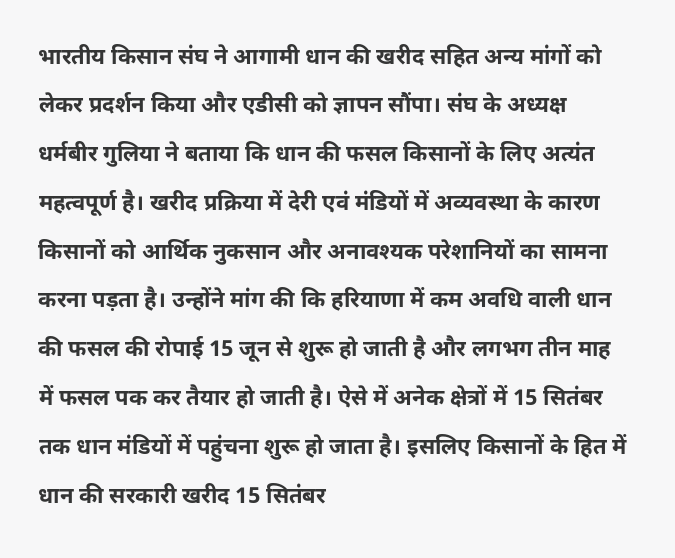भारतीय किसान संघ ने आगामी धान की खरीद सहित अन्य मांगों को लेकर प्रदर्शन किया और एडीसी को ज्ञापन सौंपा। संघ के अध्यक्ष धर्मबीर गुलिया ने बताया कि धान की फसल किसानों के लिए अत्यंत महत्वपूर्ण है। खरीद प्रक्रिया में देरी एवं मंडियों में अव्यवस्था के कारण किसानों को आर्थिक नुकसान और अनावश्यक परेशानियों का सामना करना पड़ता है। उन्होंने मांग की कि हरियाणा में कम अवधि वाली धान की फसल की रोपाई 15 जून से शुरू हो जाती है और लगभग तीन माह में फसल पक कर तैयार हो जाती है। ऐसे में अनेक क्षेत्रों में 15 सितंबर तक धान मंडियों में पहुंचना शुरू हो जाता है। इसलिए किसानों के हित में धान की सरकारी खरीद 15 सितंबर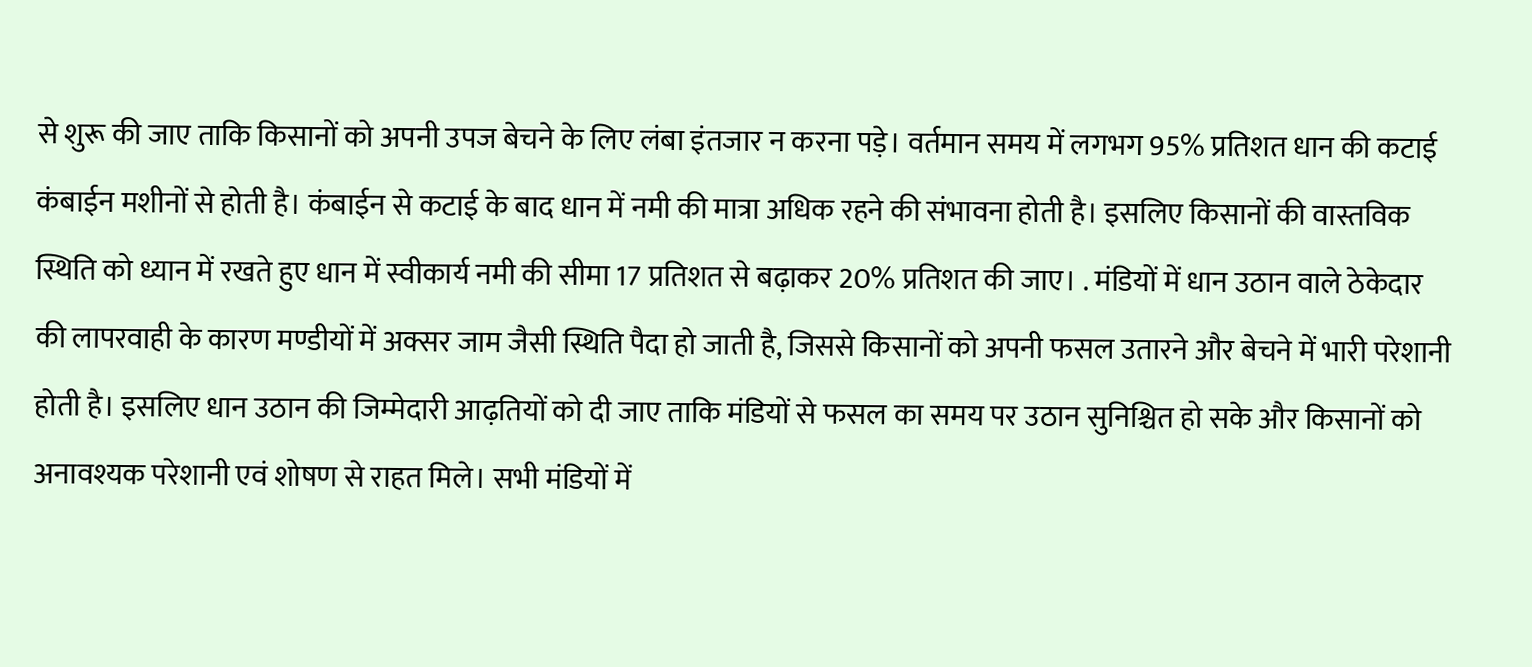से शुरू की जाए ताकि किसानों को अपनी उपज बेचने के लिए लंबा इंतजार न करना पड़े। वर्तमान समय में लगभग 95% प्रतिशत धान की कटाई कंबाईन मशीनों से होती है। कंबाईन से कटाई के बाद धान में नमी की मात्रा अधिक रहने की संभावना होती है। इसलिए किसानों की वास्तविक स्थिति को ध्यान में रखते हुए धान में स्वीकार्य नमी की सीमा 17 प्रतिशत से बढ़ाकर 20% प्रतिशत की जाए। . मंडियों में धान उठान वाले ठेकेदार की लापरवाही के कारण मण्डीयों में अक्सर जाम जैसी स्थिति पैदा हो जाती है, जिससे किसानों को अपनी फसल उतारने और बेचने में भारी परेशानी होती है। इसलिए धान उठान की जिम्मेदारी आढ़तियों को दी जाए ताकि मंडियों से फसल का समय पर उठान सुनिश्चित हो सके और किसानों को अनावश्यक परेशानी एवं शोषण से राहत मिले। सभी मंडियों में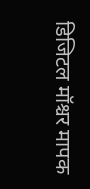डिजिटल मॉश्चर मापक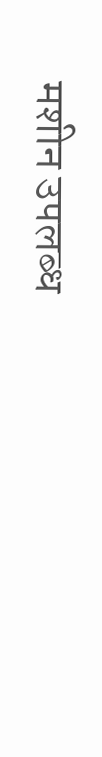मशीन उपलब्ध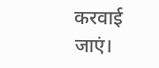करवाई जाएं।